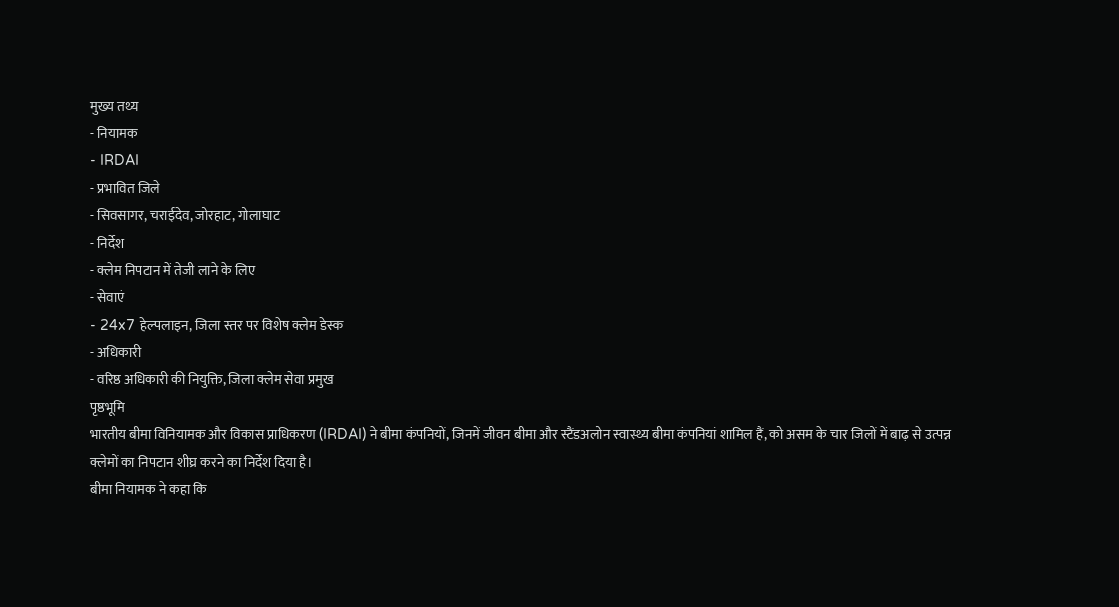मुख्य तथ्य
- नियामक
- IRDAI
- प्रभावित जिले
- सिवसागर, चराईदेव, जोरहाट, गोलाघाट
- निर्देश
- क्लेम निपटान में तेजी लाने के लिए
- सेवाएं
- 24x7 हेल्पलाइन, जिला स्तर पर विशेष क्लेम डेस्क
- अधिकारी
- वरिष्ठ अधिकारी की नियुक्ति, जिला क्लेम सेवा प्रमुख
पृष्ठभूमि
भारतीय बीमा विनियामक और विकास प्राधिकरण (IRDAI) ने बीमा कंपनियों, जिनमें जीवन बीमा और स्टैंडअलोन स्वास्थ्य बीमा कंपनियां शामिल हैं, को असम के चार जिलों में बाढ़ से उत्पन्न क्लेमों का निपटान शीघ्र करने का निर्देश दिया है।
बीमा नियामक ने कहा कि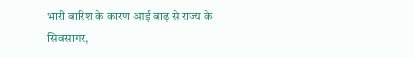भारी बारिश के कारण आई बाढ़ से राज्य के सिवसागर,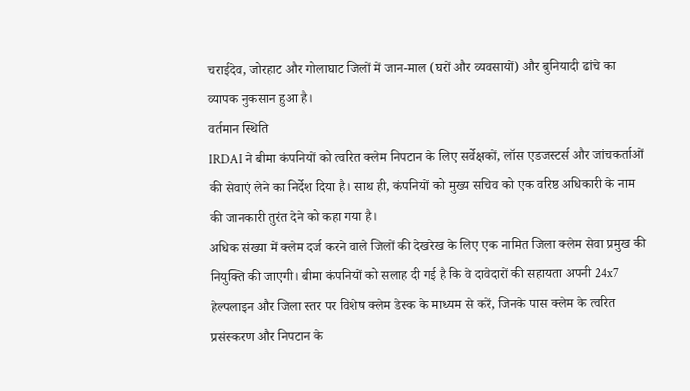चराईदेव, जोरहाट और गोलाघाट जिलों में जान-माल (घरों और व्यवसायों) और बुनियादी ढांचे का व्यापक नुकसान हुआ है।
वर्तमान स्थिति
IRDAI ने बीमा कंपनियों को त्वरित क्लेम निपटान के लिए सर्वेक्षकों, लॉस एडजस्टर्स और जांचकर्ताओं की सेवाएं लेने का निर्देश दिया है। साथ ही, कंपनियों को मुख्य सचिव को एक वरिष्ठ अधिकारी के नाम की जानकारी तुरंत देने को कहा गया है।
अधिक संख्या में क्लेम दर्ज करने वाले जिलों की देखरेख के लिए एक नामित जिला क्लेम सेवा प्रमुख की नियुक्ति की जाएगी। बीमा कंपनियों को सलाह दी गई है कि वे दावेदारों की सहायता अपनी 24x7 हेल्पलाइन और जिला स्तर पर विशेष क्लेम डेस्क के माध्यम से करें, जिनके पास क्लेम के त्वरित प्रसंस्करण और निपटान के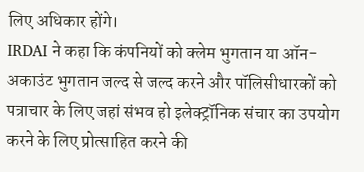लिए अधिकार होंगे।
IRDAI ने कहा कि कंपनियों को क्लेम भुगतान या ऑन-अकाउंट भुगतान जल्द से जल्द करने और पॉलिसीधारकों को पत्राचार के लिए जहां संभव हो इलेक्ट्रॉनिक संचार का उपयोग करने के लिए प्रोत्साहित करने की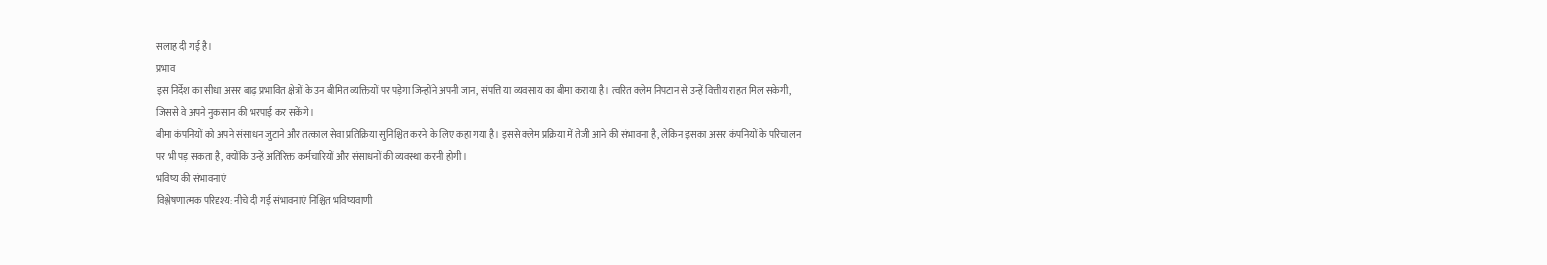सलाह दी गई है।
प्रभाव
इस निर्देश का सीधा असर बाढ़ प्रभावित क्षेत्रों के उन बीमित व्यक्तियों पर पड़ेगा जिन्होंने अपनी जान, संपत्ति या व्यवसाय का बीमा कराया है। त्वरित क्लेम निपटान से उन्हें वित्तीय राहत मिल सकेगी, जिससे वे अपने नुकसान की भरपाई कर सकेंगे।
बीमा कंपनियों को अपने संसाधन जुटाने और तत्काल सेवा प्रतिक्रिया सुनिश्चित करने के लिए कहा गया है। इससे क्लेम प्रक्रिया में तेजी आने की संभावना है, लेकिन इसका असर कंपनियों के परिचालन पर भी पड़ सकता है, क्योंकि उन्हें अतिरिक्त कर्मचारियों और संसाधनों की व्यवस्था करनी होगी।
भविष्य की संभावनाएं
विश्लेषणात्मक परिदृश्य: नीचे दी गई संभावनाएं निश्चित भविष्यवाणी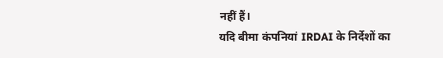नहीं हैं।
यदि बीमा कंपनियां IRDAI के निर्देशों का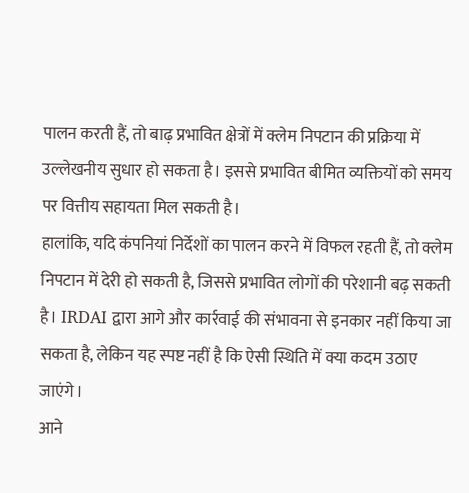पालन करती हैं, तो बाढ़ प्रभावित क्षेत्रों में क्लेम निपटान की प्रक्रिया में उल्लेखनीय सुधार हो सकता है। इससे प्रभावित बीमित व्यक्तियों को समय पर वित्तीय सहायता मिल सकती है।
हालांकि, यदि कंपनियां निर्देशों का पालन करने में विफल रहती हैं, तो क्लेम निपटान में देरी हो सकती है, जिससे प्रभावित लोगों की परेशानी बढ़ सकती है। IRDAI द्वारा आगे और कार्रवाई की संभावना से इनकार नहीं किया जा सकता है, लेकिन यह स्पष्ट नहीं है कि ऐसी स्थिति में क्या कदम उठाए जाएंगे।
आने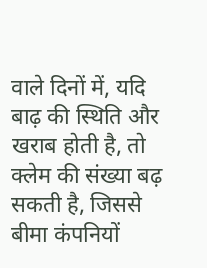वाले दिनों में, यदि बाढ़ की स्थिति और खराब होती है, तो क्लेम की संख्या बढ़ सकती है, जिससे बीमा कंपनियों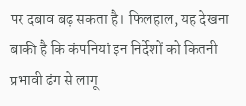पर दबाव बढ़ सकता है। फिलहाल, यह देखना बाकी है कि कंपनियां इन निर्देशों को कितनी प्रभावी ढंग से लागू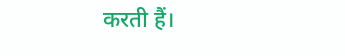करती हैं।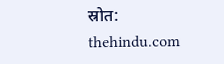स्रोत: thehindu.com